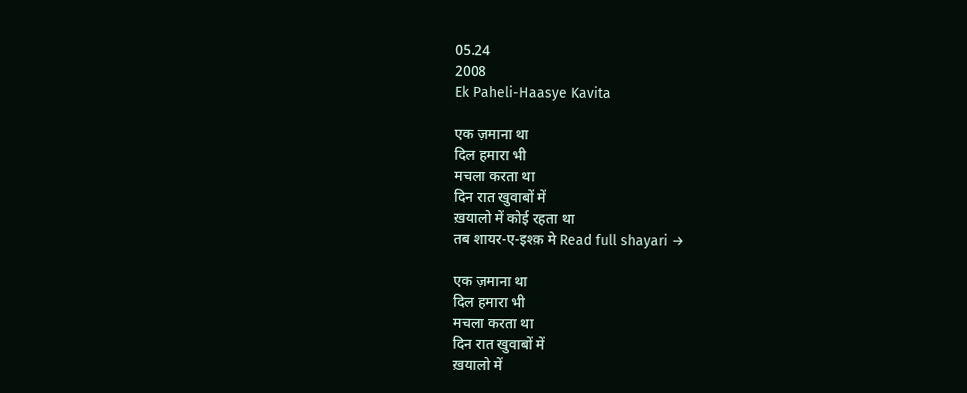05.24
2008
Ek Paheli-Haasye Kavita

एक ज़माना था
दिल हमारा भी
मचला करता था
दिन रात खुवाबों में
ख़यालो में कोई रहता था
तब शायर-ए-इश्क़ मे Read full shayari →

एक ज़माना था
दिल हमारा भी
मचला करता था
दिन रात खुवाबों में
ख़यालो में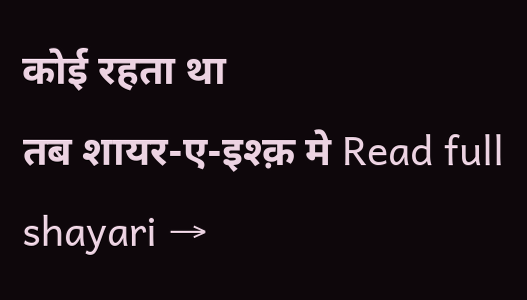कोई रहता था
तब शायर-ए-इश्क़ मे Read full shayari →